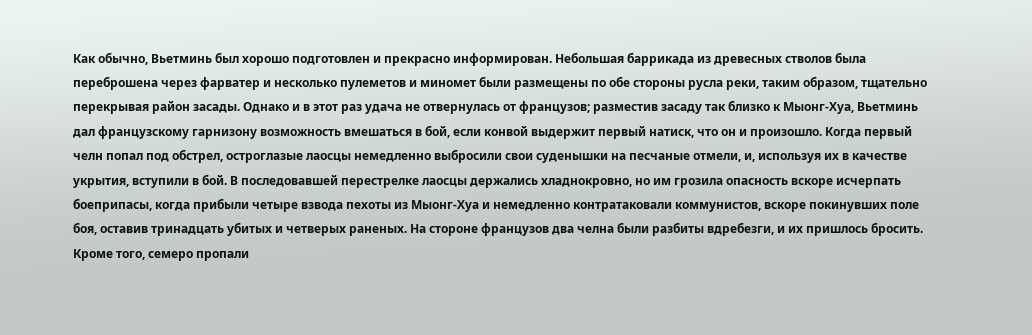Как обычно, Вьетминь был хорошо подготовлен и прекрасно информирован. Небольшая баррикада из древесных стволов была переброшена через фарватер и несколько пулеметов и миномет были размещены по обе стороны русла реки, таким образом, тщательно перекрывая район засады. Однако и в этот раз удача не отвернулась от французов; разместив засаду так близко к Мыонг-Хуа, Вьетминь дал французскому гарнизону возможность вмешаться в бой, если конвой выдержит первый натиск, что он и произошло. Когда первый челн попал под обстрел, остроглазые лаосцы немедленно выбросили свои суденышки на песчаные отмели, и, используя их в качестве укрытия, вступили в бой. В последовавшей перестрелке лаосцы держались хладнокровно, но им грозила опасность вскоре исчерпать боеприпасы, когда прибыли четыре взвода пехоты из Мыонг-Хуа и немедленно контратаковали коммунистов, вскоре покинувших поле боя, оставив тринадцать убитых и четверых раненых. На стороне французов два челна были разбиты вдребезги, и их пришлось бросить. Кроме того, семеро пропали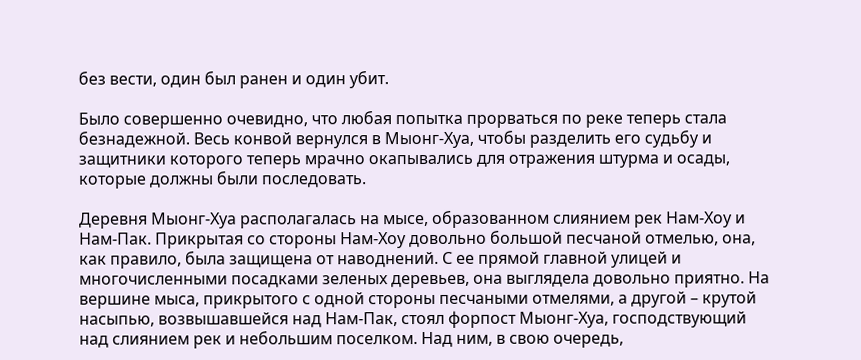без вести, один был ранен и один убит.

Было совершенно очевидно, что любая попытка прорваться по реке теперь стала безнадежной. Весь конвой вернулся в Мыонг-Хуа, чтобы разделить его судьбу и защитники которого теперь мрачно окапывались для отражения штурма и осады, которые должны были последовать.

Деревня Мыонг-Хуа располагалась на мысе, образованном слиянием рек Нам-Хоу и Нам-Пак. Прикрытая со стороны Нам-Хоу довольно большой песчаной отмелью, она, как правило, была защищена от наводнений. С ее прямой главной улицей и многочисленными посадками зеленых деревьев, она выглядела довольно приятно. На вершине мыса, прикрытого с одной стороны песчаными отмелями, а другой – крутой насыпью, возвышавшейся над Нам-Пак, стоял форпост Мыонг-Хуа, господствующий над слиянием рек и небольшим поселком. Над ним, в свою очередь,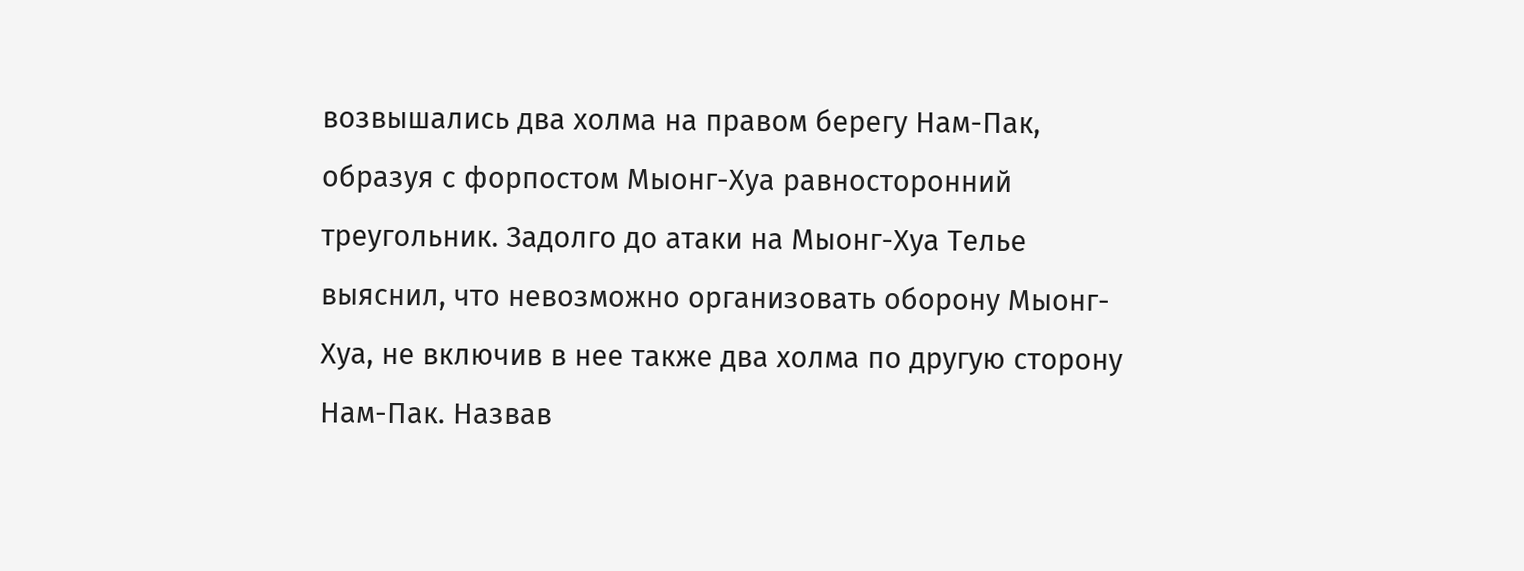возвышались два холма на правом берегу Нам-Пак, образуя с форпостом Мыонг-Хуа равносторонний треугольник. Задолго до атаки на Мыонг-Хуа Телье выяснил, что невозможно организовать оборону Мыонг-Хуа, не включив в нее также два холма по другую сторону Нам-Пак. Назвав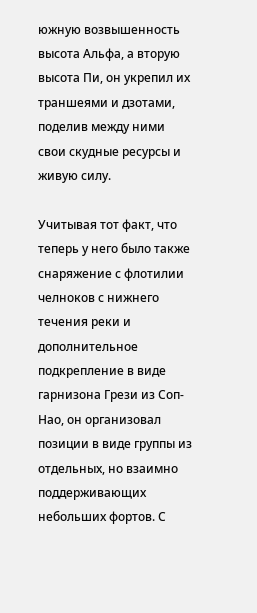южную возвышенность высота Альфа, а вторую высота Пи, он укрепил их траншеями и дзотами, поделив между ними свои скудные ресурсы и живую силу.

Учитывая тот факт, что теперь у него было также снаряжение с флотилии челноков с нижнего течения реки и дополнительное подкрепление в виде гарнизона Грези из Соп-Нао, он организовал позиции в виде группы из отдельных, но взаимно поддерживающих небольших фортов. С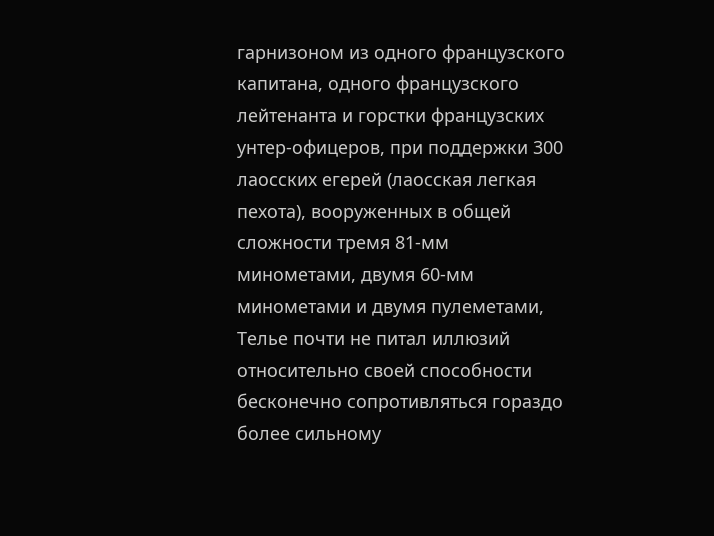гарнизоном из одного французского капитана, одного французского лейтенанта и горстки французских унтер-офицеров, при поддержки 300 лаосских егерей (лаосская легкая пехота), вооруженных в общей сложности тремя 81-мм минометами, двумя 60-мм минометами и двумя пулеметами, Телье почти не питал иллюзий относительно своей способности бесконечно сопротивляться гораздо более сильному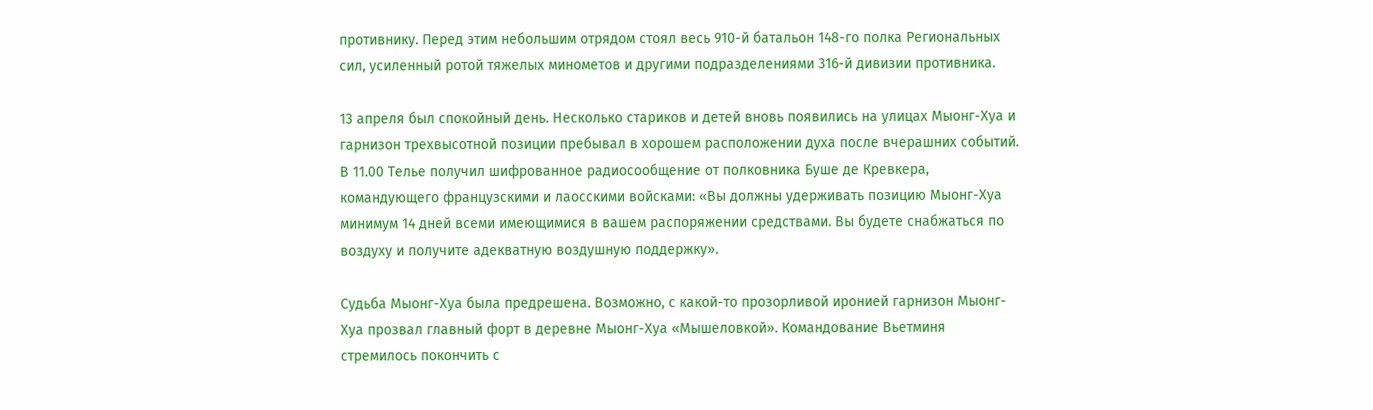противнику. Перед этим небольшим отрядом стоял весь 910-й батальон 148-го полка Региональных сил, усиленный ротой тяжелых минометов и другими подразделениями 316-й дивизии противника.

13 апреля был спокойный день. Несколько стариков и детей вновь появились на улицах Мыонг-Хуа и гарнизон трехвысотной позиции пребывал в хорошем расположении духа после вчерашних событий. В 11.00 Телье получил шифрованное радиосообщение от полковника Буше де Кревкера, командующего французскими и лаосскими войсками: «Вы должны удерживать позицию Мыонг-Хуа минимум 14 дней всеми имеющимися в вашем распоряжении средствами. Вы будете снабжаться по воздуху и получите адекватную воздушную поддержку».

Судьба Мыонг-Хуа была предрешена. Возможно, с какой-то прозорливой иронией гарнизон Мыонг-Хуа прозвал главный форт в деревне Мыонг-Хуа «Мышеловкой». Командование Вьетминя стремилось покончить с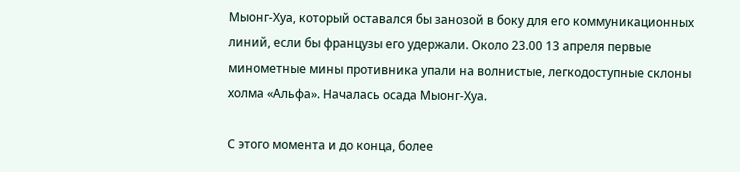Мыонг-Хуа, который оставался бы занозой в боку для его коммуникационных линий, если бы французы его удержали. Около 23.00 13 апреля первые минометные мины противника упали на волнистые, легкодоступные склоны холма «Альфа». Началась осада Мыонг-Хуа.

С этого момента и до конца, более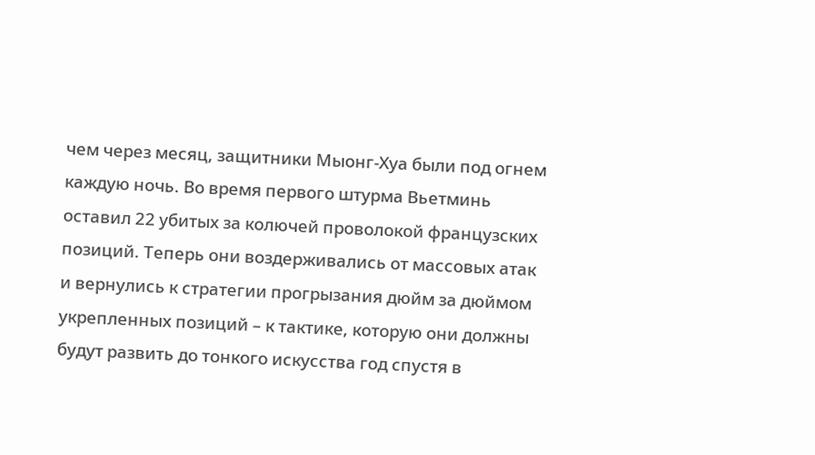чем через месяц, защитники Мыонг-Хуа были под огнем каждую ночь. Во время первого штурма Вьетминь оставил 22 убитых за колючей проволокой французских позиций. Теперь они воздерживались от массовых атак и вернулись к стратегии прогрызания дюйм за дюймом укрепленных позиций – к тактике, которую они должны будут развить до тонкого искусства год спустя в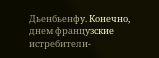Дьенбьенфу. Конечно, днем французские истребители-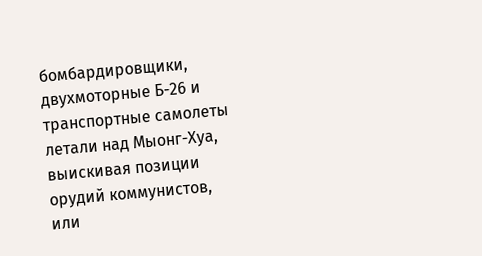бомбардировщики, двухмоторные Б-26 и транспортные самолеты летали над Мыонг-Хуа, выискивая позиции орудий коммунистов, или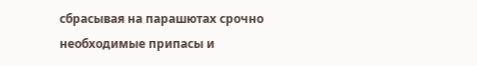сбрасывая на парашютах срочно необходимые припасы и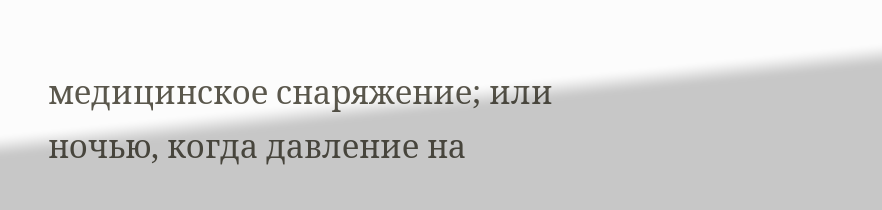медицинское снаряжение; или ночью, когда давление на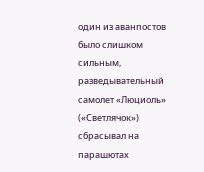один из аванпостов было слишком сильным, разведывательный самолет «Люциоль» («Светлячок») сбрасывал на парашютах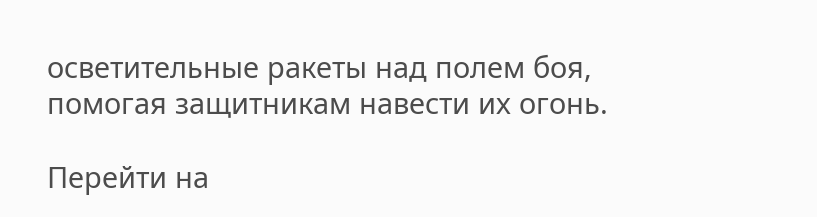осветительные ракеты над полем боя, помогая защитникам навести их огонь.

Перейти на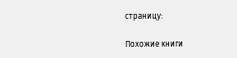страницу:

Похожие книги